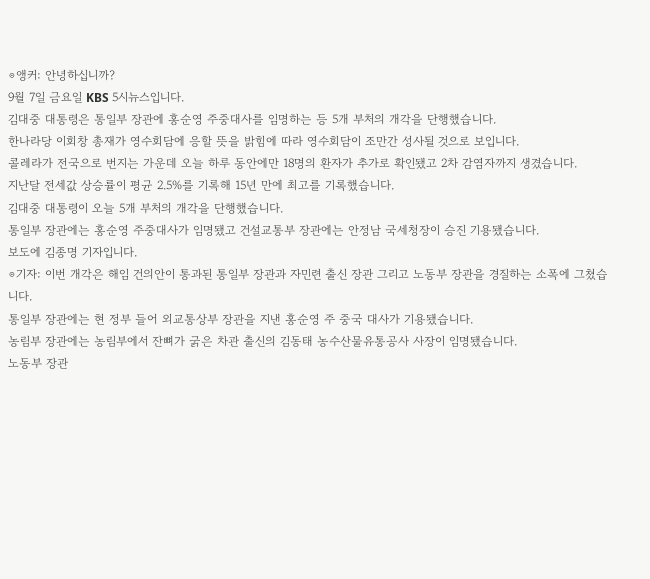⊙앵커: 안녕하십니까?
9월 7일 금요일 KBS 5시뉴스입니다.
김대중 대통령은 통일부 장관에 홍순영 주중대사를 임명하는 등 5개 부처의 개각을 단행했습니다.
한나라당 이회창 총재가 영수회담에 응할 뜻을 밝힘에 따라 영수회담이 조만간 성사될 것으로 보입니다.
콜레라가 전국으로 번지는 가운데 오늘 하루 동안에만 18명의 환자가 추가로 확인됐고 2차 감염자까지 생겼습니다.
지난달 전세값 상승률이 평균 2.5%를 기록해 15년 만에 최고를 기록했습니다.
김대중 대통령이 오늘 5개 부처의 개각을 단행했습니다.
통일부 장관에는 홍순영 주중대사가 임명됐고 건설교통부 장관에는 안정남 국세청장이 승진 기용됐습니다.
보도에 김종명 기자입니다.
⊙기자: 이번 개각은 해임 건의안이 통과된 통일부 장관과 자민련 출신 장관 그리고 노동부 장관을 경질하는 소폭에 그쳤습니다.
통일부 장관에는 현 정부 들어 외교통상부 장관을 지낸 홍순영 주 중국 대사가 기용됐습니다.
농림부 장관에는 농림부에서 잔뼈가 굵은 차관 출신의 김동태 농수산물유통공사 사장이 임명됐습니다.
노동부 장관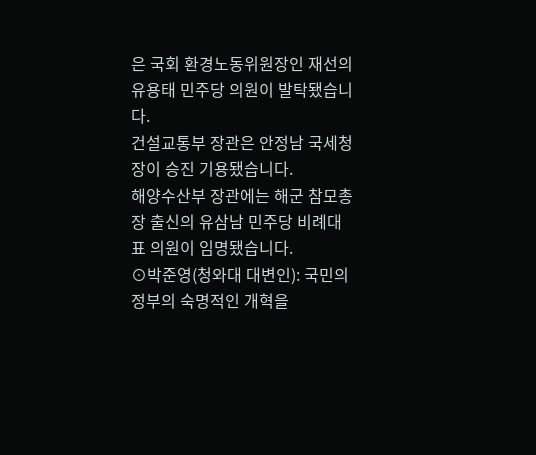은 국회 환경노동위원장인 재선의 유용태 민주당 의원이 발탁됐습니다.
건설교통부 장관은 안정남 국세청장이 승진 기용됐습니다.
해양수산부 장관에는 해군 참모총장 출신의 유삼남 민주당 비례대표 의원이 임명됐습니다.
⊙박준영(청와대 대변인): 국민의 정부의 숙명적인 개혁을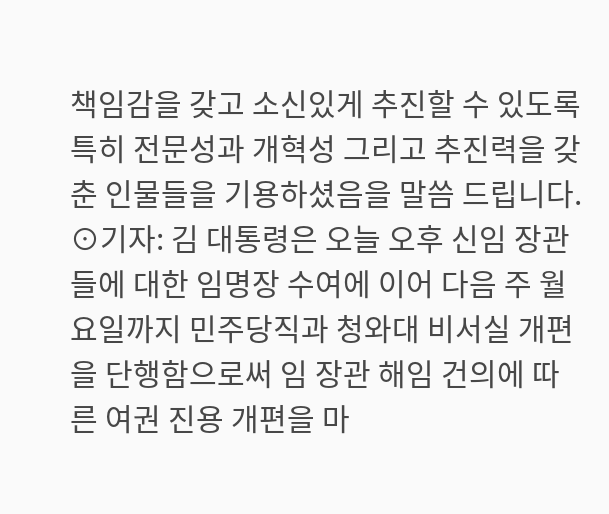책임감을 갖고 소신있게 추진할 수 있도록 특히 전문성과 개혁성 그리고 추진력을 갖춘 인물들을 기용하셨음을 말씀 드립니다.
⊙기자: 김 대통령은 오늘 오후 신임 장관들에 대한 임명장 수여에 이어 다음 주 월요일까지 민주당직과 청와대 비서실 개편을 단행함으로써 임 장관 해임 건의에 따른 여권 진용 개편을 마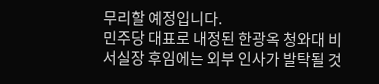무리할 예정입니다.
민주당 대표로 내정된 한광옥 청와대 비서실장 후임에는 외부 인사가 발탁될 것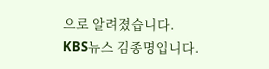으로 알려졌습니다.
KBS뉴스 김종명입니다.